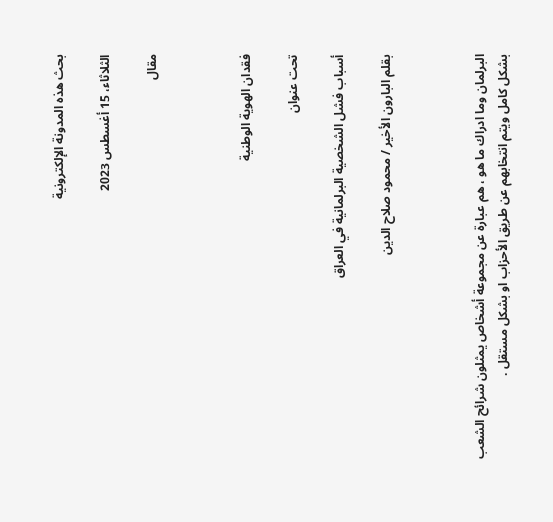بحث هذه المدونة الإلكترونية

الثلاثاء، 15 أغسطس 2023

مقال



فقدان الهوية الوطنية

تحت عنوان

أسباب فشل الشخصية البرلمانية في العراق

بقلم البارون الأخير / محمود صلاح الدين



البرلمان وما ادراك ما هو ، هم عبارة عن مجموعة أشخاص يمثلون شرائح الشعب بشكل كامل ويتم انتخابهم عن طريق الأحزاب او بشكل مستقل .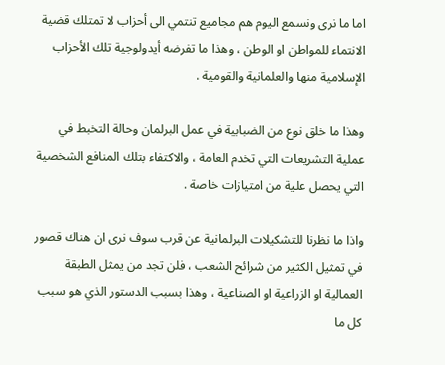اما ما نرى ونسمع اليوم هم مجاميع تنتمي الى أحزاب لا تمتلك قضية الانتماء للمواطن او الوطن ، وهذا ما تفرضه أيدولوجية تلك الأحزاب الإسلامية منها والعلمانية والقومية .

وهذا ما خلق نوع من الضبابية في عمل البرلمان وحالة التخبط في عملية التشريعات التي تخدم العامة ، والاكتفاء بتلك المنافع الشخصية التي يحصل علية من امتيازات خاصة .

واذا ما نظرنا للتشكيلات البرلمانية عن قرب سوف نرى ان هناك قصور في تمثيل الكثير من شرائح الشعب ، فلن تجد من يمثل الطبقة العمالية او الزراعية او الصناعية ، وهذا بسبب الدستور الذي هو سبب كل ما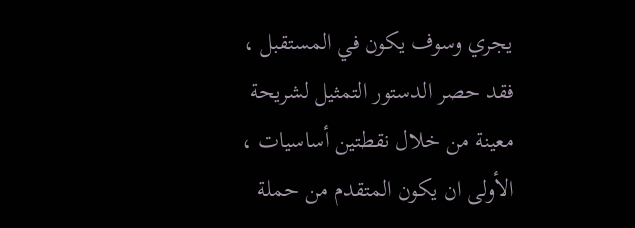يجري وسوف يكون في المستقبل ، فقد حصر الدستور التمثيل لشريحة معينة من خلال نقطتين أساسيات ، الأولى ان يكون المتقدم من حملة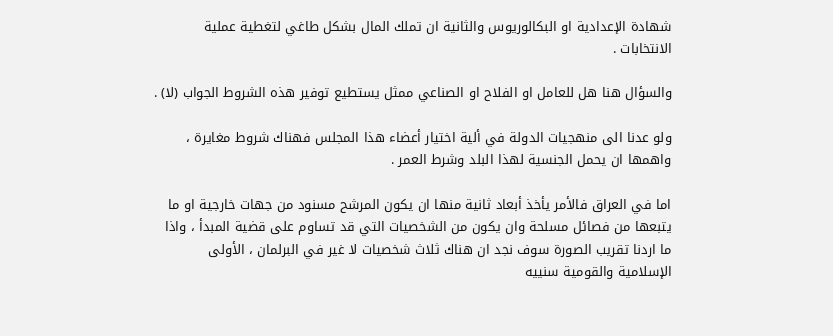شهادة الإعدادية او البكالوريوس والثانية ان تملك المال بشكل طاغي لتغطية عملية الانتخابات .

والسؤال هنا هل للعامل او الفلاح او الصناعي ممثل يستطيع توفير هذه الشروط الجواب (لا) .

ولو عدنا الى منهجيات الدولة في ألية اختيار أعضاء هذا المجلس فهناك شروط مغايرة ، واهمها ان يحمل الجنسية لهذا البلد وشرط العمر .

اما في العراق فالأمر يأخذ أبعاد ثانية منها ان يكون المرشح مسنود من جهات خارجية او ما يتبعها من فصائل مسلحة وان يكون من الشخصيات التي قد تساوم على قضية المبدأ ، واذا ما اردنا تقريب الصورة سوف نجد ان هناك ثلاث شخصيات لا غير في البرلمان ، الأولى الإسلامية والقومية سنييه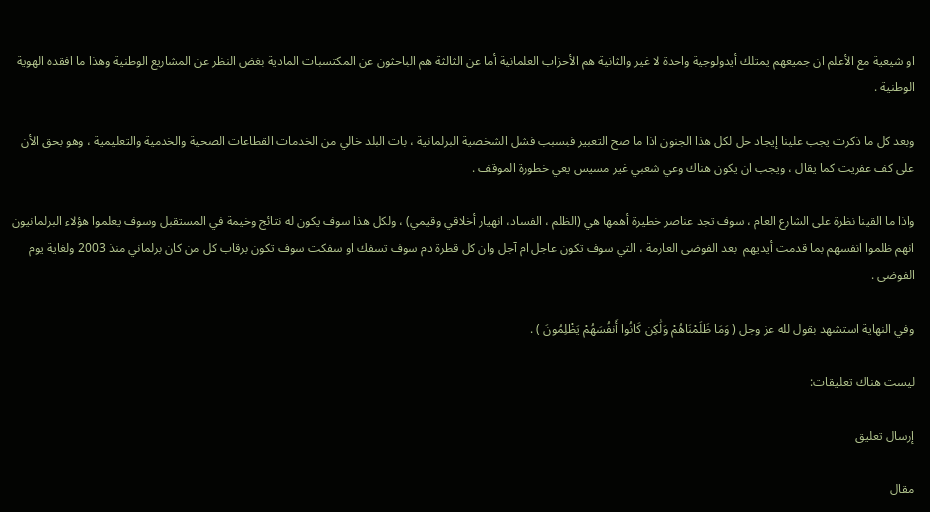او شيعية مع الأعلم ان جميعهم يمتلك أيدولوجية واحدة لا غير والثانية هم الأحزاب العلمانية أما عن الثالثة هم الباحثون عن المكتسبات المادية بغض النظر عن المشاريع الوطنية وهذا ما افقده الهوية الوطنية .

وبعد كل ما ذكرت يجب علينا إيجاد حل لكل هذا الجنون اذا ما صح التعبير فبسبب فشل الشخصية البرلمانية ، بات البلد خالي من الخدمات القطاعات الصحية والخدمية والتعليمية ، وهو بحق الأن على كف عفريت كما يقال ، ويجب ان يكون هناك وعي شعبي غير مسيس يعي خطورة الموقف .

واذا ما القينا نظرة على الشارع العام ، سوف تجد عناصر خطيرة أهمها هي (الظلم ، الفساد، انهيار أخلاقي وقيمي) ، ولكل هذا سوف يكون له نتائج وخيمة في المستقبل وسوف يعلموا هؤلاء البرلمانيون انهم ظلموا انفسهم بما قدمت أيديهم  بعد الفوضى العارمة ، التي سوف تكون عاجل ام آجل وان كل قطرة دم سوف تسفك او سفكت سوف تكون برقاب كل من كان برلماني منذ 2003 ولغاية يوم الفوضى .

وفي النهاية استشهد بقول لله عز وجل ( وَمَا ظَلَمْنَاهُمْ وَلَٰكِن كَانُوا أَنفُسَهُمْ يَظْلِمُونَ ) .

ليست هناك تعليقات:

إرسال تعليق

مقال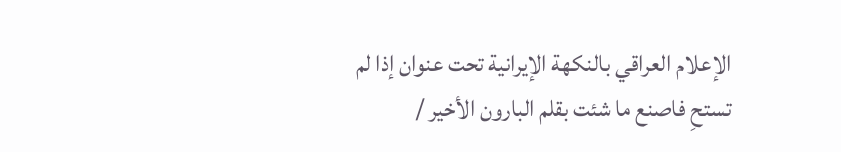الإعلام العراقي بالنكهة الإيرانية تحت عنوان إذا لم تستحِ فاصنع ما شئت بقلم البارون الأخير /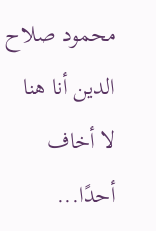محمود صلاح الدين أنا هنا لا أخاف أحدًا...